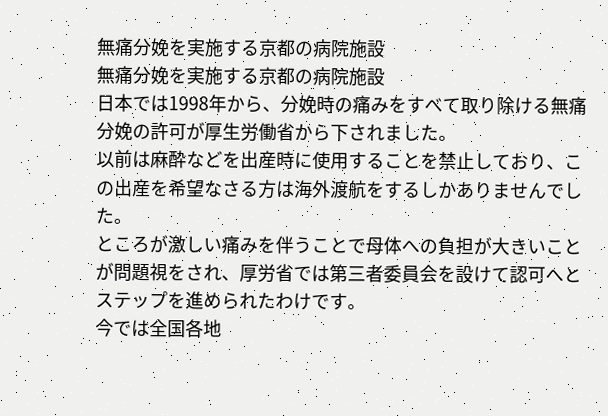無痛分娩を実施する京都の病院施設
無痛分娩を実施する京都の病院施設
日本では1998年から、分娩時の痛みをすべて取り除ける無痛分娩の許可が厚生労働省から下されました。
以前は麻酔などを出産時に使用することを禁止しており、この出産を希望なさる方は海外渡航をするしかありませんでした。
ところが激しい痛みを伴うことで母体への負担が大きいことが問題視をされ、厚労省では第三者委員会を設けて認可へとステップを進められたわけです。
今では全国各地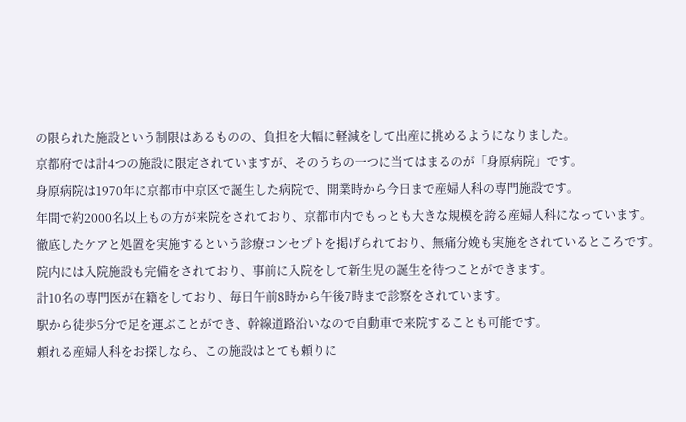の限られた施設という制限はあるものの、負担を大幅に軽減をして出産に挑めるようになりました。
京都府では計4つの施設に限定されていますが、そのうちの一つに当てはまるのが「身原病院」です。
身原病院は1970年に京都市中京区で誕生した病院で、開業時から今日まで産婦人科の専門施設です。
年間で約2000名以上もの方が来院をされており、京都市内でもっとも大きな規模を誇る産婦人科になっています。
徹底したケアと処置を実施するという診療コンセプトを掲げられており、無痛分娩も実施をされているところです。
院内には入院施設も完備をされており、事前に入院をして新生児の誕生を待つことができます。
計10名の専門医が在籍をしており、毎日午前8時から午後7時まで診察をされています。
駅から徒歩5分で足を運ぶことができ、幹線道路沿いなので自動車で来院することも可能です。
頼れる産婦人科をお探しなら、この施設はとても頼りに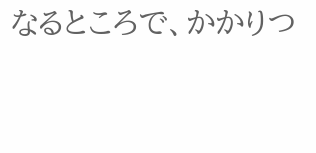なるところで、かかりつ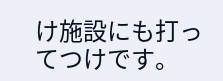け施設にも打ってつけです。